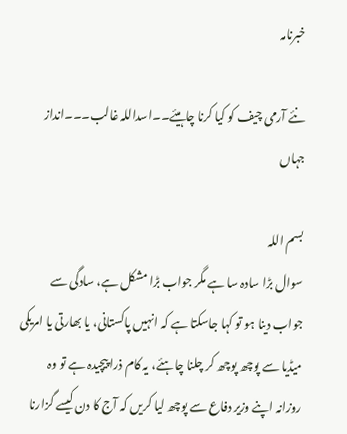خبرنامہ

نئے آرمی چیف کو کیا کرنا چاہیئے۔۔اسداللہ غالب۔۔۔انداز جہاں

بسم اللہ
سوال بڑا سادہ سا ہے مگر جواب بڑا مشکل ہے، سادگی سے جواب دینا ہو تو کہا جاسکتا ہے کہ انہیں پاکستانی، یا بھارتی یا امریکی میڈیا سے پوچھ پوچھ کر چلنا چاہئے، یہ کام ذرا پیچیدہ ہے تو وہ روزانہ اپنے وزیر دفاع سے پوچھ لیا کریں کہ آج کا دن کیسے گزارنا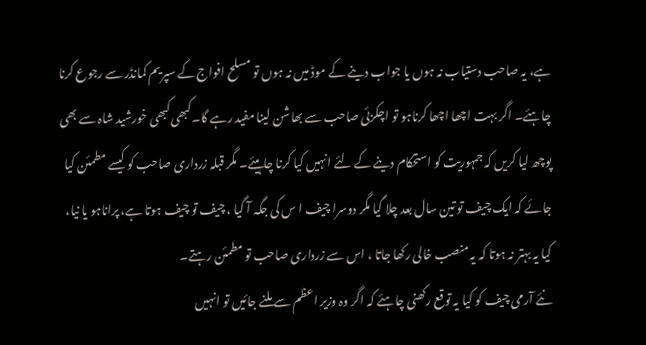ہے، یہ صاحب دستیاب نہ ہوں یا جواب دینے کے موڈ میں نہ ہوں تو مسلح افواج کے سپریم کمانڈر سے رجوع کرنا چاہئے۔ اگر بہت اچھا اچھا کرناہو تو اچکزئی صاحب سے بھاشن لینا مفید رہے گا۔کبھی کبھی خورشید شاہ سے بھی پوچھ لیا کریں کہ جمہوریت کو استحکام دینے کے لئے انہیں کیا کرنا چاہیئے۔ مگر قبلہ زرداری صاحب کو کیسے مطمئن کیا جائے کہ ایک چیف تو تین سال بعد چلا گیا مگر دوسرا چیف ا س کی جگہ آ گیا ، چیف تو چیف ہوتا ہے، پراناہو یا نیا، کیا یہ بہتر نہ ہوتا کہ یہ منصب خالی رکھا جاتا ، اس سے زرداری صاحب تو مطمئن رہتے۔
نئے آرمی چیف کو کیا یہ توقع رکھنی چاہئے کہ اگر وہ وزیر اعظم سے ملنے جائیں تو انہیں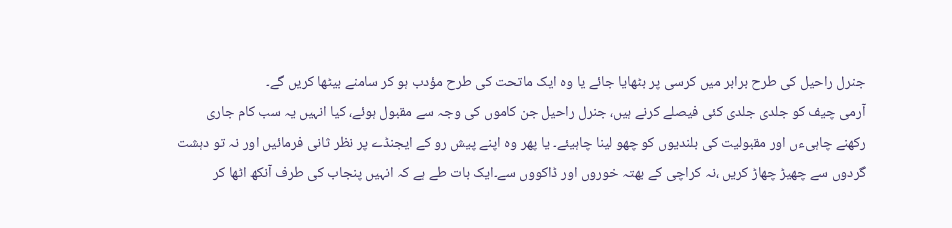جنرل راحیل کی طرح برابر میں کرسی پر بٹھایا جائے یا وہ ایک ماتحت کی طرح مؤدب ہو کر سامنے بیٹھا کریں گے۔
آرمی چیف کو جلدی جلدی کئی فیصلے کرنے ہیں، جنرل راحیل جن کاموں کی وجہ سے مقبول ہوئے، کیا انہیں یہ سب کام جاری رکھنے چاہیءں اور مقبولیت کی بلندیوں کو چھو لینا چاہیئے۔ یا پھر وہ اپنے پیش رو کے ایجنڈے پر نظر ثانی فرمائیں اور نہ تو دہشت گردوں سے چھیڑ چھاڑ کریں ،نہ کراچی کے بھتہ خوروں اور ڈاکووں سے۔ایک بات طے ہے کہ انہیں پنجاب کی طرف آنکھ اٹھا کر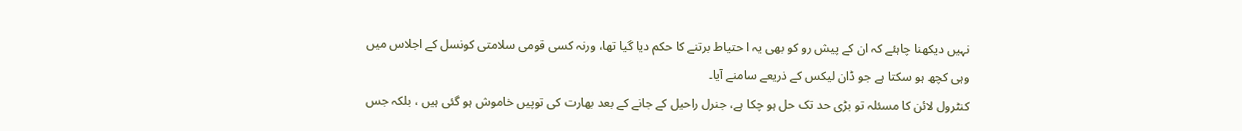نہیں دیکھنا چاہئے کہ ان کے پیش رو کو بھی یہ ا حتیاط برتنے کا حکم دیا گیا تھا، ورنہ کسی قومی سلامتی کونسل کے اجلاس میں وہی کچھ ہو سکتا ہے جو ڈان لیکس کے ذریعے سامنے آیا۔
کنٹرول لائن کا مسئلہ تو بڑی حد تک حل ہو چکا ہے، جنرل راحیل کے جانے کے بعد بھارت کی توپیں خاموش ہو گئی ہیں ، بلکہ جس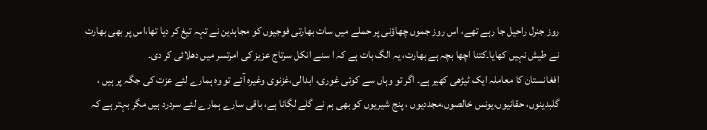روز جنرل راحیل جا رہے تھے، اس روز جموں چھاؤنی پر حملے میں سات بھارتی فوجیوں کو مجاہدین نے تہہ تیغ کر دیا تھا،اس پر بھی بھارت نے طیش نہیں کھایا۔کتنا اچھا بچہ ہے بھارت، یہ الگ بات ہے کہ ا سنے انکل سرتاج عزیز کی امرتسر میں دھلائی کر دی۔
افغانستان کا معاملہ ایک ٹیڑھی کھیر ہے۔ اگر تو وہاں سے کوئی غوری، ابدالی،غزنوی وغیرہ آئے تو وہ ہمارے لئے عزت کی جگہ پر ہیں ، گلبدینوں، حقانیوں،یونس خالصوں،مجددیوں ، پنج شیریوں کو بھی ہم نے گلے لگانا ہے، باقی سارے ہمارے لئے سردرد ہیں مگر بہتر ہے کہ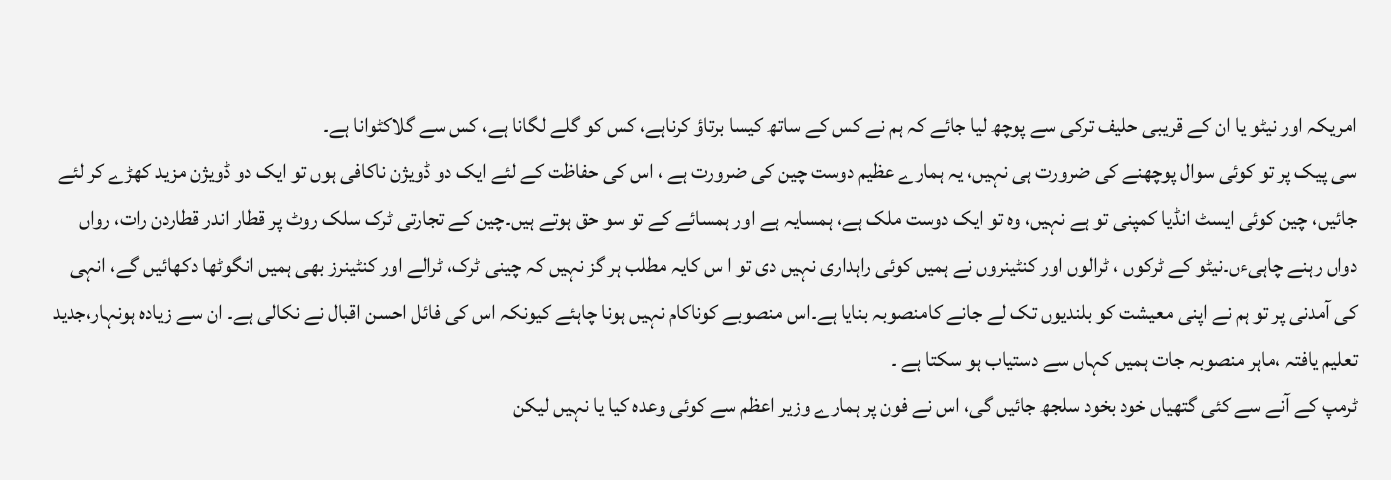امریکہ اور نیٹو یا ان کے قریبی حلیف ترکی سے پوچھ لیا جائے کہ ہم نے کس کے ساتھ کیسا برتاؤ کرناہے، کس کو گلے لگانا ہے، کس سے گلاکٹوانا ہے۔
سی پیک پر تو کوئی سوال پوچھنے کی ضرورت ہی نہیں، یہ ہمارے عظیم دوست چین کی ضرورت ہے ، اس کی حفاظت کے لئے ایک دو ڈویژن ناکافی ہوں تو ایک دو ڈویژن مزید کھڑے کر لئے جائیں، چین کوئی ایسٹ انڈیا کمپنی تو ہے نہیں، وہ تو ایک دوست ملک ہے، ہمسایہ ہے اور ہمسائے کے تو سو حق ہوتے ہیں۔چین کے تجارتی ٹرک سلک روٹ پر قطار اندر قطاردن رات، رواں دواں رہنے چاہیءں۔نیٹو کے ٹرکوں ، ٹرالوں اور کنٹینروں نے ہمیں کوئی راہداری نہیں دی تو ا س کایہ مطلب ہر گز نہیں کہ چینی ٹرک، ٹرالے اور کنٹینرز بھی ہمیں انگوٹھا دکھائیں گے، انہی کی آمدنی پر تو ہم نے اپنی معیشت کو بلندیوں تک لے جانے کامنصوبہ بنایا ہے۔اس منصوبے کوناکام نہیں ہونا چاہئے کیونکہ اس کی فائل احسن اقبال نے نکالی ہے۔ ان سے زیادہ ہونہار،جدید تعلیم یافتہ ،ماہر منصوبہ جات ہمیں کہاں سے دستیاب ہو سکتا ہے ۔
ٹرمپ کے آنے سے کئی گتھیاں خود بخود سلجھ جائیں گی، اس نے فون پر ہمارے وزیر اعظم سے کوئی وعدہ کیا یا نہیں لیکن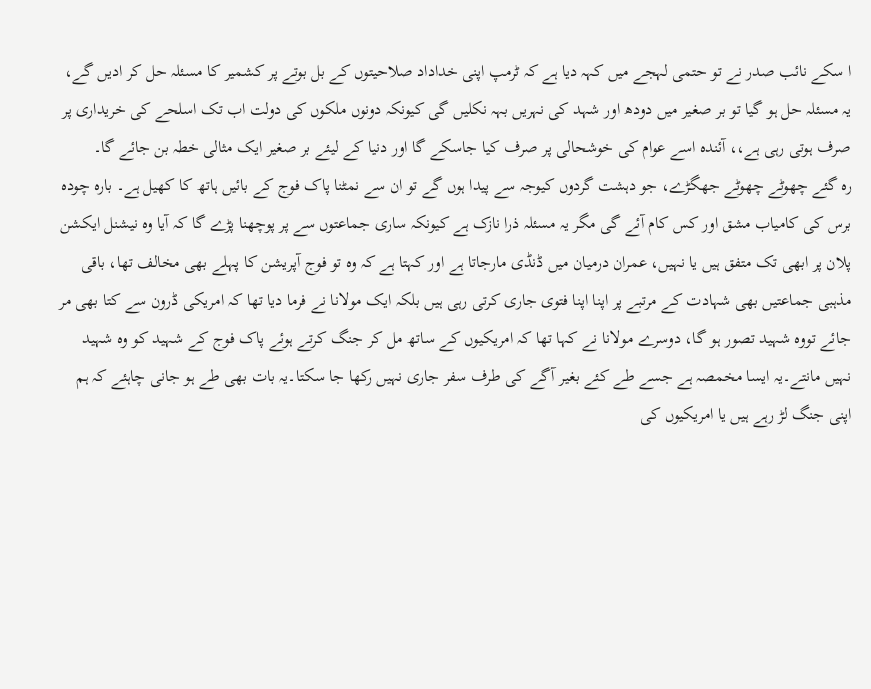ا سکے نائب صدر نے تو حتمی لہجے میں کہہ دیا ہے کہ ٹرمپ اپنی خداداد صلاحیتوں کے بل بوتے پر کشمیر کا مسئلہ حل کر ادیں گے، یہ مسئلہ حل ہو گیا تو بر صغیر میں دودھ اور شہد کی نہریں بہہ نکلیں گی کیونکہ دونوں ملکوں کی دولت اب تک اسلحے کی خریداری پر صرف ہوتی رہی ہے،، آئندہ اسے عوام کی خوشحالی پر صرف کیا جاسکے گا اور دنیا کے لیئے بر صغیر ایک مثالی خطہ بن جائے گا۔
رہ گئے چھوٹے چھوٹے جھگڑے، جو دہشت گردوں کیوجہ سے پیدا ہوں گے تو ان سے نمٹنا پاک فوج کے بائیں ہاتھ کا کھیل ہے۔ بارہ چودہ برس کی کامیاب مشق اور کس کام آئے گی مگر یہ مسئلہ ذرا نازک ہے کیونکہ ساری جماعتوں سے پر پوچھنا پڑے گا کہ آیا وہ نیشنل ایکشن پلان پر ابھی تک متفق ہیں یا نہیں، عمران درمیان میں ڈنڈی مارجاتا ہے اور کہتا ہے کہ وہ تو فوج آپریشن کا پہلے بھی مخالف تھا، باقی مذہبی جماعتیں بھی شہادت کے مرتبے پر اپنا اپنا فتوی جاری کرتی رہی ہیں بلکہ ایک مولانا نے فرما دیا تھا کہ امریکی ڈرون سے کتا بھی مر جائے تووہ شہید تصور ہو گا، دوسرے مولانا نے کہا تھا کہ امریکیوں کے ساتھ مل کر جنگ کرتے ہوئے پاک فوج کے شہید کو وہ شہید نہیں مانتے۔یہ ایسا مخمصہ ہے جسے طے کئے بغیر آگے کی طرف سفر جاری نہیں رکھا جا سکتا۔یہ بات بھی طے ہو جانی چاہئے کہ ہم اپنی جنگ لڑ رہے ہیں یا امریکیوں کی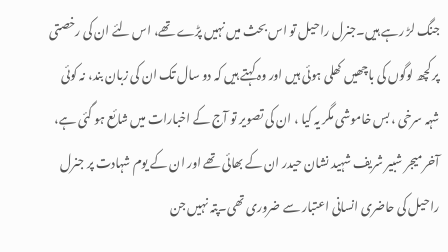جنگ لڑ رہے ہیں۔جنرل راحیل تو اس بحث میں نہیں پڑے تھے، اس لئے ان کی رخصتی پر کچھ لوگوں کی باچھیں کھلی ہوئی ہیں اور وہ کہتے ہیں کہ دو سال تک ان کی زبان بند، نہ کوئی شہہ سرخی ، بس خاموشی مگر یہ کیا ، ان کی تصویر تو آج کے اخبارات میں شائع ہو گئی ہے، آخر میجر شبیر شریف شہید نشان حیدر ان کے بھائی تھے اور ان کے یوم شہادت پر جنرل راحیل کی حاضری انسانی اعتبار سے ضروری تھی۔پتہ نہیں جن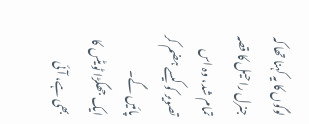لوگوں کا یہ کہنا تھا کہ جنرل راحیل کا قصہ تمام شد، وہ اس تصویر کو کیسے ہضم کر پائیں گے۔
ایک جھگڑا ٹویٹس کا بھی ہے، آئی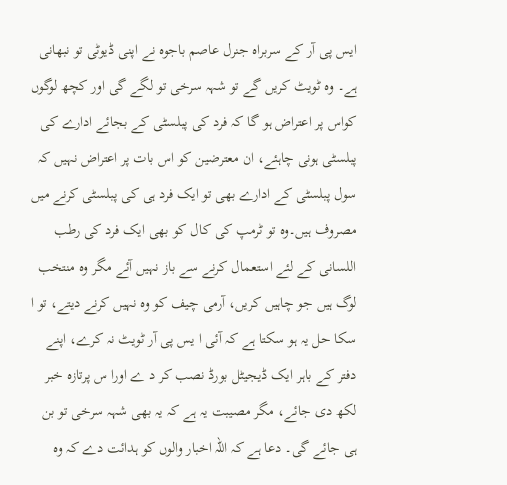ایس پی آر کے سربراہ جنرل عاصم باجوہ نے اپنی ڈیوٹی تو نبھانی ہے۔ وہ ٹویٹ کریں گے تو شہہ سرخی تو لگے گی اور کچھ لوگوں کواس پر اعتراض ہو گا کہ فرد کی پبلسٹی کے بجائے ادارے کی پبلسٹی ہونی چاہئے، ان معترضین کو اس بات پر اعتراض نہیں کہ سول پبلسٹی کے ادارے بھی تو ایک فرد ہی کی پبلسٹی کرنے میں مصروف ہیں۔وہ تو ٹرمپ کی کال کو بھی ایک فرد کی رطب اللسانی کے لئے استعمال کرنے سے باز نہیں آئے مگر وہ منتخب لوگ ہیں جو چاہیں کریں، آرمی چیف کو وہ نہیں کرنے دیتے، تو ا سکا حل یہ ہو سکتا ہے کہ آئی ا یس پی آر ٹویٹ نہ کرے، اپنے دفتر کے باہر ایک ڈیجیٹل بورڈ نصب کر د ے اورا س پرتازہ خبر لکھ دی جائے، مگر مصیبت یہ ہے کہ یہ بھی شہہ سرخی تو بن ہی جائے گی۔ دعا ہے کہ اللہ اخبار والوں کو ہدائت دے کہ وہ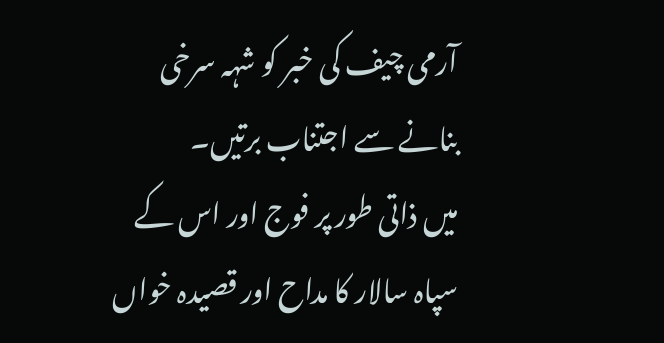آرمی چیف کی خبر کو شہہ سرخی بنانے سے اجتناب برتیں۔
میں ذاتی طور پر فوج اور اس کے سپاہ سالار کا مداح اور قصیدہ خواں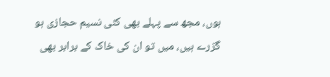ہوں، مجھ سے پہلے بھی کئی نسیم حجازی ہو گزرے ہیں، میں تو ان کی خاک کے برابر بھی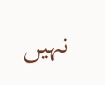نہیں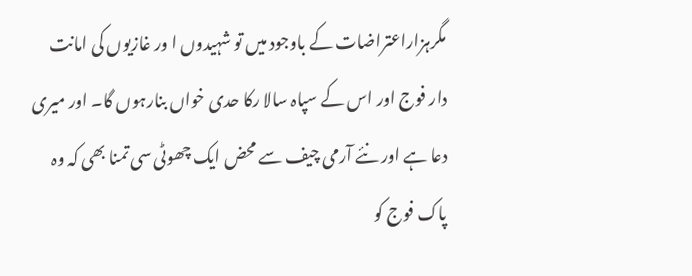مگرہزاراعتراضات کے باوجود میں تو شہیدوں ا ور غازیوں کی امانت دار فوج اور اس کے سپاہ سالا رکا حدی خواں بنارہوں گا۔ اور میری دعا ہے اور نئے آرمی چیف سے محض ایک چھوٹی سی تمنا بھی کہ وہ پاک فوج کو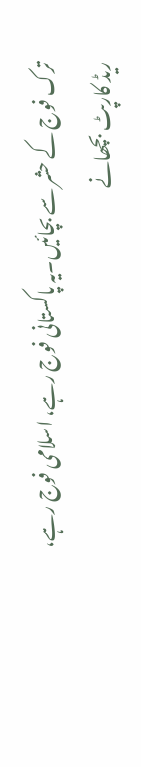ترک فوج کے حشر سے بچائیں۔یہ پاکستانی فوج رہے، اسلامی فوج رہے، ریڈ کارپٹ بچھانے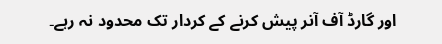اور گارڈ آف آنر پیش کرنے کے کردار تک محدود نہ رہے۔